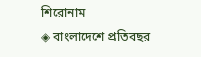শিরোনাম
◈ বাংলাদেশে প্রতিবছর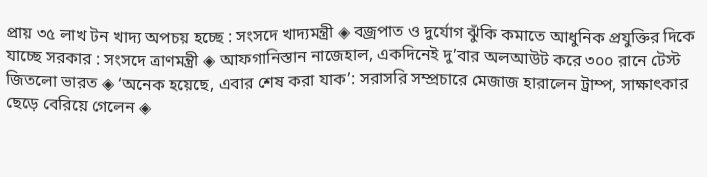প্রায় ৩৫ লাখ টন খাদ্য অপচয় হচ্ছে : সংসদে খাদ্যমন্ত্রী ◈ বজ্রপাত ও দুর্যোগ ঝুঁকি কমাতে আধুনিক প্রযুক্তির দিকে যাচ্ছে সরকার : সংসদে ত্রাণমন্ত্রী ◈ আফগা‌নিস্তান নাজেহাল, একদিনেই দু’বার অলআউট করে ৩০০ রা‌নে টেস্ট জিতলো ভারত ◈ ‘অনেক হয়েছে, এবার শেষ করা যাক’: সরাসরি সম্প্রচারে মেজাজ হারালেন ট্রাম্প, সাক্ষাৎকার ছেড়ে বেরিয়ে গেলেন ◈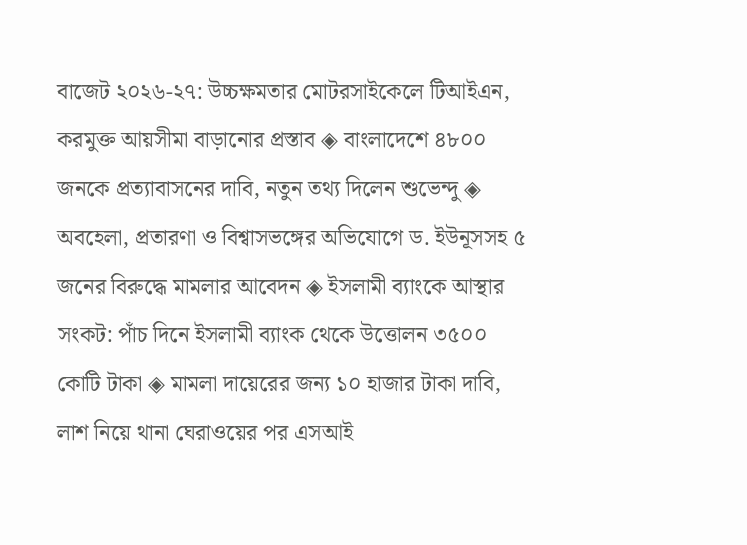বাজেট ২০২৬-২৭: উচ্চক্ষমতার মোটরসাইকেলে টিআইএন, করমুক্ত আয়সীমা বাড়ানোর প্রস্তাব ◈ বাংলাদেশে ৪৮০০ জনকে প্রত্যাবাসনের দাবি, নতুন তথ্য দিলেন শুভেন্দু ◈ অবহেলা, প্রতারণা ও বিশ্বাসভঙ্গের অভিযোগে ড. ইউনূসসহ ৫ জনের বিরুদ্ধে মামলার আবেদন ◈ ইসলামী ব্যাংকে আস্থার সংকট: পাঁচ দিনে ইসলামী ব্যাংক থেকে উত্তোলন ৩৫০০ কোটি টাকা ◈ মামলা দায়েরের জন্য ১০ হাজার টাকা দাবি, লাশ নিয়ে থানা ঘেরাওয়ের পর এসআই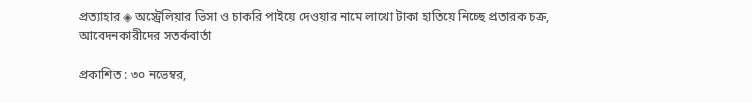প্রত্যাহার ◈ অস্ট্রেলিয়ার ভিসা ও চাকরি পাইয়ে দেওয়ার নামে লাখো টাকা হাতিয়ে নিচ্ছে প্রতারক চক্র, আবেদনকারীদের সতর্কবার্তা

প্রকাশিত : ৩০ নভেম্বর,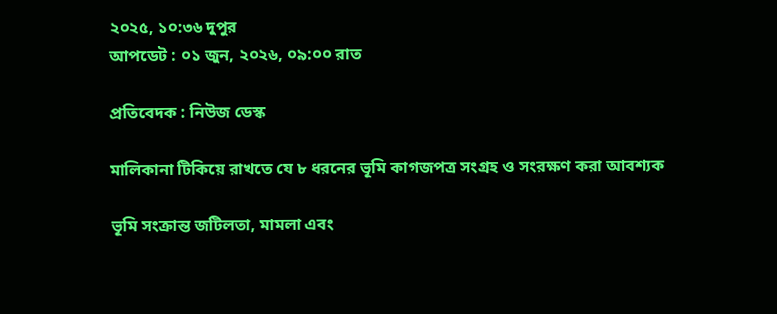২০২৫, ১০:৩৬ দুপুর
আপডেট : ০১ জুন, ২০২৬, ০৯:০০ রাত

প্রতিবেদক : নিউজ ডেস্ক

মালিকানা টিকিয়ে রাখতে যে ৮ ধরনের ভূমি কাগজপত্র সংগ্রহ ও সংরক্ষণ করা আবশ্যক

ভূমি সংক্রান্ত জটিলতা, মামলা এবং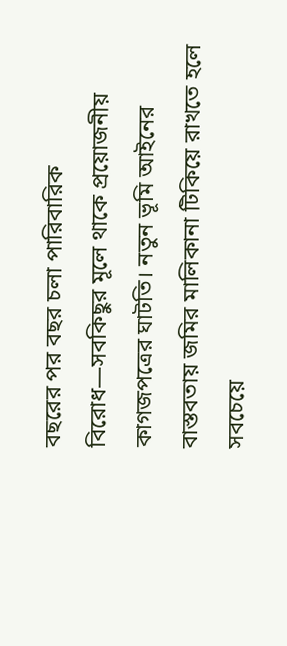বছরের পর বছর চলা পারিবারিক বিরোধ—সবকিছুর মূলে থাকে প্রয়োজনীয় কাগজপত্রের ঘাটতি। নতুন ভূমি আইনের বাস্তবতায় জমির মালিকানা টিকিয়ে রাখতে হলে সবচেয়ে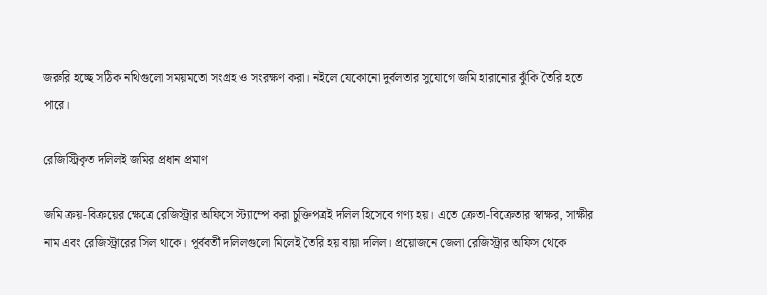জরুরি হচ্ছে সঠিক নথিগুলো সময়মতো সংগ্রহ ও সংরক্ষণ করা। নইলে যেকোনো দুর্বলতার সুযোগে জমি হারানোর ঝুঁকি তৈরি হতে পারে।

রেজিস্ট্রিকৃত দলিলই জমির প্রধান প্রমাণ

জমি ক্রয়-বিক্রয়ের ক্ষেত্রে রেজিস্ট্রার অফিসে স্ট্যাম্পে করা চুক্তিপত্রই দলিল হিসেবে গণ্য হয়। এতে ক্রেতা-বিক্রেতার স্বাক্ষর, সাক্ষীর নাম এবং রেজিস্ট্রারের সিল থাকে। পূর্ববর্তী দলিলগুলো মিলেই তৈরি হয় বায়া দলিল। প্রয়োজনে জেলা রেজিস্ট্রার অফিস থেকে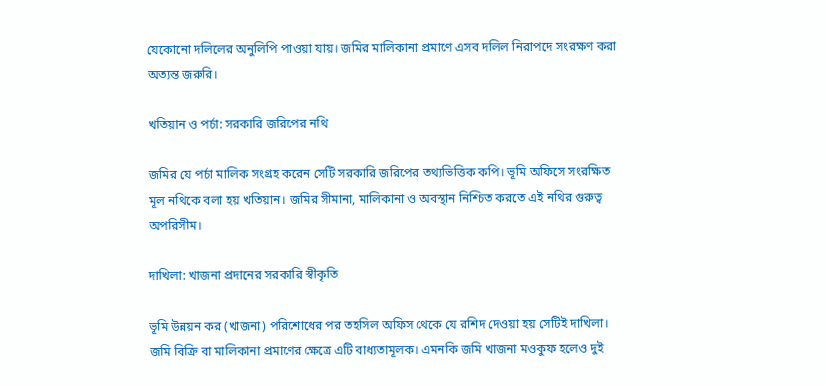যেকোনো দলিলের অনুলিপি পাওয়া যায়। জমির মালিকানা প্রমাণে এসব দলিল নিরাপদে সংরক্ষণ করা অত্যন্ত জরুরি।

খতিয়ান ও পর্চা: সরকারি জরিপের নথি

জমির যে পর্চা মালিক সংগ্রহ করেন সেটি সরকারি জরিপের তথ্যভিত্তিক কপি। ভূমি অফিসে সংরক্ষিত মূল নথিকে বলা হয় খতিয়ান। জমির সীমানা, মালিকানা ও অবস্থান নিশ্চিত করতে এই নথির গুরুত্ব অপরিসীম।

দাখিলা: খাজনা প্রদানের সরকারি স্বীকৃতি

ভূমি উন্নয়ন কর (খাজনা) পরিশোধের পর তহসিল অফিস থেকে যে রশিদ দেওয়া হয় সেটিই দাখিলা। জমি বিক্রি বা মালিকানা প্রমাণের ক্ষেত্রে এটি বাধ্যতামূলক। এমনকি জমি খাজনা মওকুফ হলেও দুই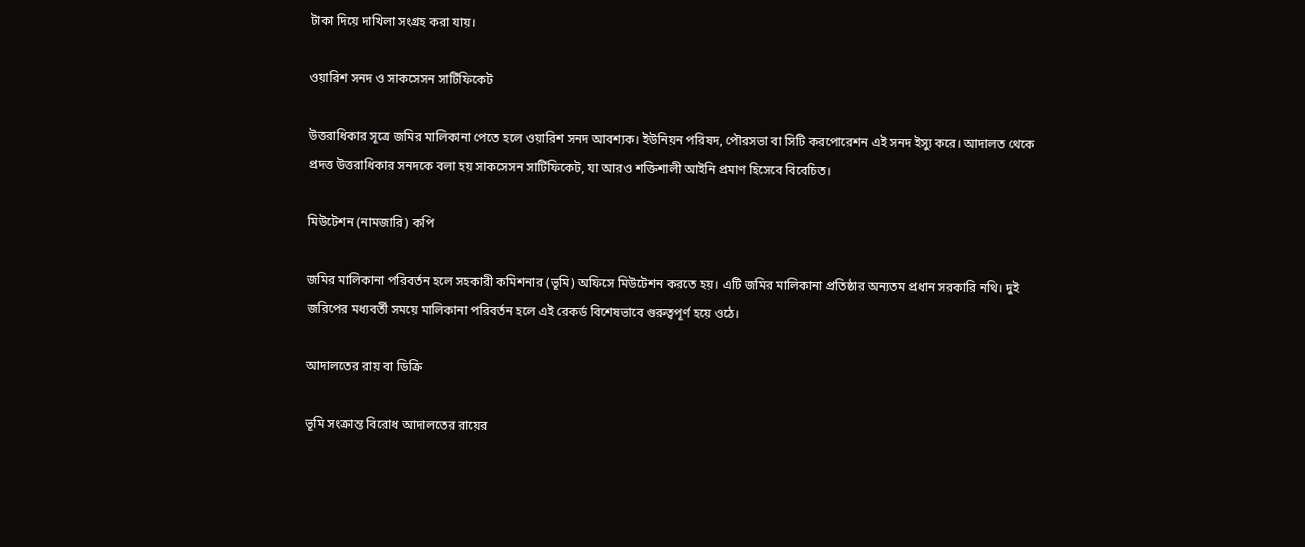টাকা দিয়ে দাখিলা সংগ্রহ করা যায়।

ওয়ারিশ সনদ ও সাকসেসন সার্টিফিকেট

উত্তরাধিকার সূত্রে জমির মালিকানা পেতে হলে ওয়ারিশ সনদ আবশ্যক। ইউনিয়ন পরিষদ, পৌরসভা বা সিটি করপোরেশন এই সনদ ইস্যু করে। আদালত থেকে প্রদত্ত উত্তরাধিকার সনদকে বলা হয় সাকসেসন সার্টিফিকেট, যা আরও শক্তিশালী আইনি প্রমাণ হিসেবে বিবেচিত।

মিউটেশন (নামজারি) কপি

জমির মালিকানা পরিবর্তন হলে সহকারী কমিশনার (ভূমি) অফিসে মিউটেশন করতে হয়। এটি জমির মালিকানা প্রতিষ্ঠার অন্যতম প্রধান সরকারি নথি। দুই জরিপের মধ্যবর্তী সময়ে মালিকানা পরিবর্তন হলে এই রেকর্ড বিশেষভাবে গুরুত্বপূর্ণ হয়ে ওঠে।

আদালতের রায় বা ডিক্রি

ভূমি সংক্রান্ত বিরোধ আদালতের রায়ের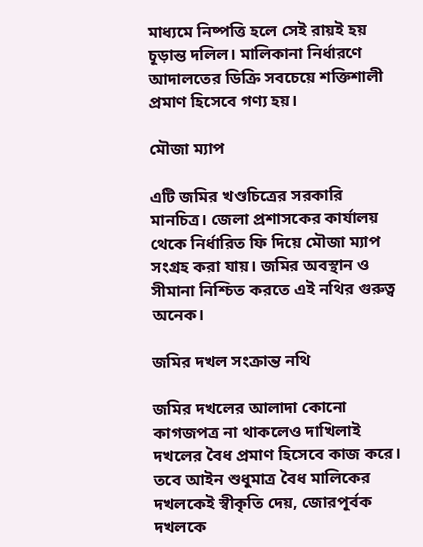মাধ্যমে নিষ্পত্তি হলে সেই রায়ই হয় চূড়ান্ত দলিল। মালিকানা নির্ধারণে আদালতের ডিক্রি সবচেয়ে শক্তিশালী প্রমাণ হিসেবে গণ্য হয়।

মৌজা ম্যাপ

এটি জমির খণ্ডচিত্রের সরকারি মানচিত্র। জেলা প্রশাসকের কার্যালয় থেকে নির্ধারিত ফি দিয়ে মৌজা ম্যাপ সংগ্রহ করা যায়। জমির অবস্থান ও সীমানা নিশ্চিত করতে এই নথির গুরুত্ব অনেক।

জমির দখল সংক্রান্ত নথি

জমির দখলের আলাদা কোনো কাগজপত্র না থাকলেও দাখিলাই দখলের বৈধ প্রমাণ হিসেবে কাজ করে। তবে আইন শুধুমাত্র বৈধ মালিকের দখলকেই স্বীকৃতি দেয়, জোরপূর্বক দখলকে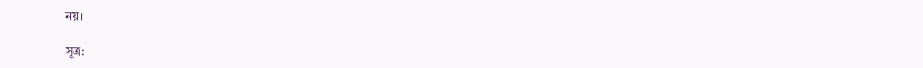নয়।

সূত্র: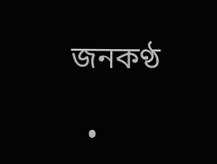জনকণ্ঠ

  •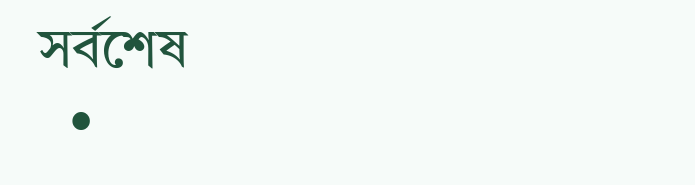সর্বশেষ
  •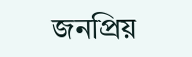জনপ্রিয়